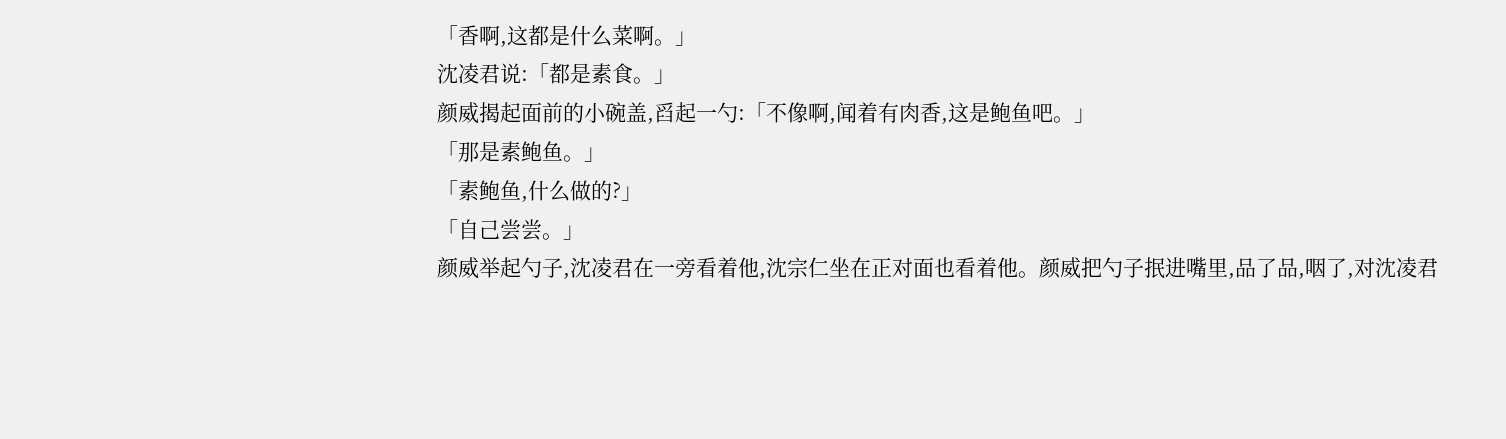「香啊,这都是什么菜啊。」
沈凌君说:「都是素食。」
颜威揭起面前的小碗盖,舀起一勺:「不像啊,闻着有肉香,这是鲍鱼吧。」
「那是素鲍鱼。」
「素鲍鱼,什么做的?」
「自己尝尝。」
颜威举起勺子,沈凌君在一旁看着他,沈宗仁坐在正对面也看着他。颜威把勺子抿进嘴里,品了品,咽了,对沈凌君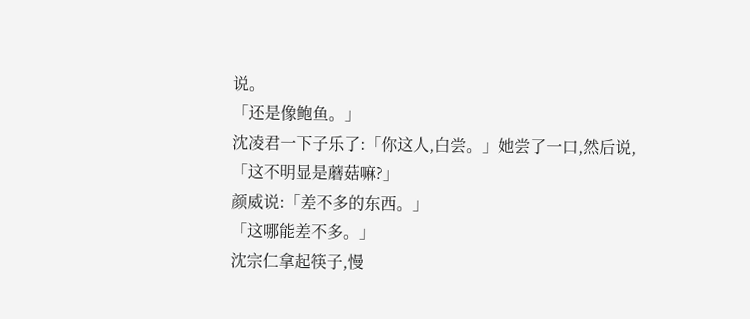说。
「还是像鲍鱼。」
沈凌君一下子乐了:「你这人,白尝。」她尝了一口,然后说,「这不明显是蘑菇嘛?」
颜威说:「差不多的东西。」
「这哪能差不多。」
沈宗仁拿起筷子,慢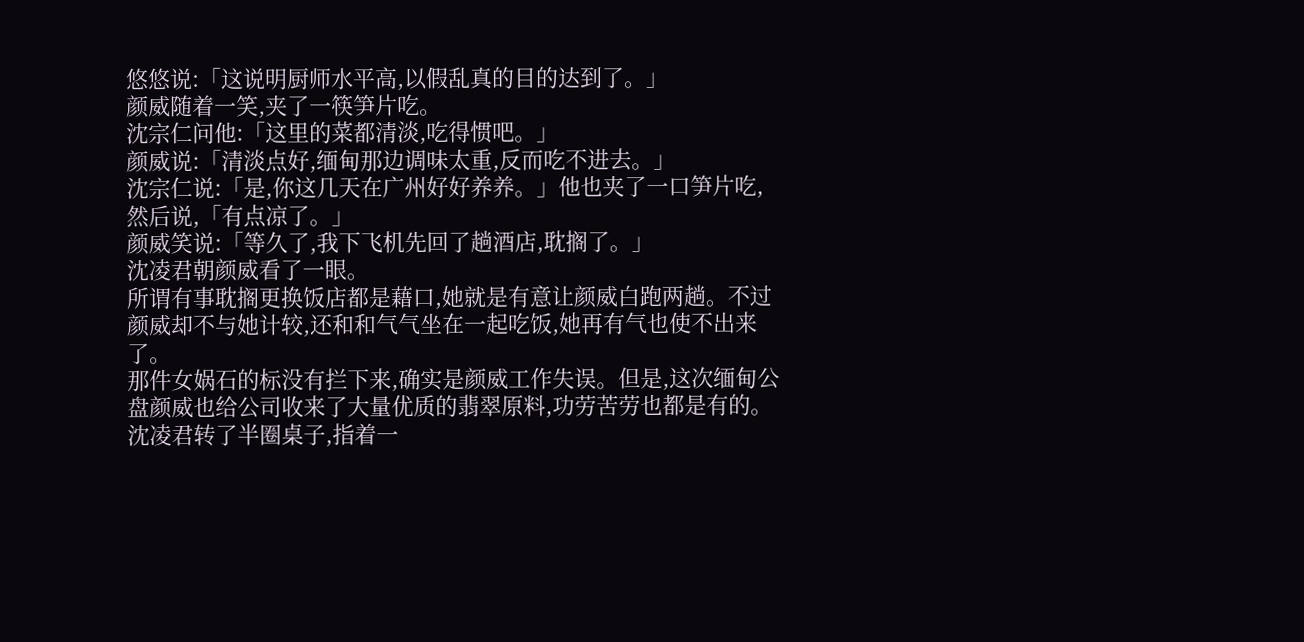悠悠说:「这说明厨师水平高,以假乱真的目的达到了。」
颜威随着一笑,夹了一筷笋片吃。
沈宗仁问他:「这里的菜都清淡,吃得惯吧。」
颜威说:「清淡点好,缅甸那边调味太重,反而吃不进去。」
沈宗仁说:「是,你这几天在广州好好养养。」他也夹了一口笋片吃,然后说,「有点凉了。」
颜威笑说:「等久了,我下飞机先回了趟酒店,耽搁了。」
沈凌君朝颜威看了一眼。
所谓有事耽搁更换饭店都是藉口,她就是有意让颜威白跑两趟。不过颜威却不与她计较,还和和气气坐在一起吃饭,她再有气也使不出来了。
那件女娲石的标没有拦下来,确实是颜威工作失误。但是,这次缅甸公盘颜威也给公司收来了大量优质的翡翠原料,功劳苦劳也都是有的。
沈凌君转了半圈桌子,指着一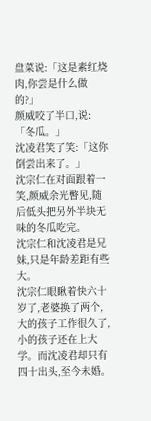盘菜说:「这是素红烧肉,你尝是什么做的?」
颜威咬了半口,说:「冬瓜。」
沈凌君笑了笑:「这你倒尝出来了。」
沈宗仁在对面跟着一笑,颜威余光瞥见,随后低头把另外半块无味的冬瓜吃完。
沈宗仁和沈凌君是兄妹,只是年龄差距有些大。
沈宗仁眼瞅着快六十岁了,老婆换了两个,大的孩子工作很久了,小的孩子还在上大学。而沈凌君却只有四十出头,至今未婚。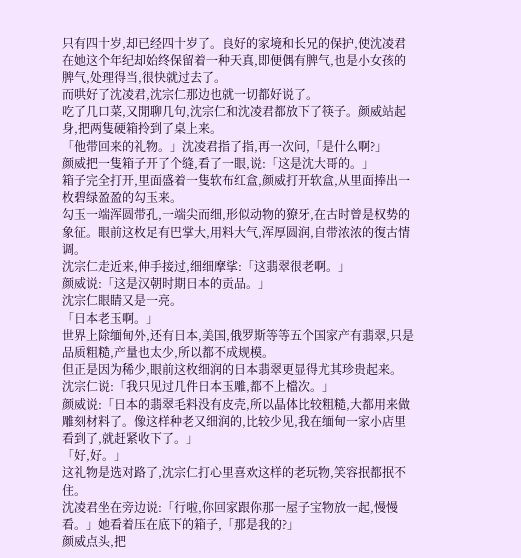只有四十岁,却已经四十岁了。良好的家境和长兄的保护,使沈凌君在她这个年纪却始终保留着一种天真,即便偶有脾气,也是小女孩的脾气,处理得当,很快就过去了。
而哄好了沈凌君,沈宗仁那边也就一切都好说了。
吃了几口菜,又閒聊几句,沈宗仁和沈凌君都放下了筷子。颜威站起身,把两隻硬箱拎到了桌上来。
「他带回来的礼物。」沈凌君指了指,再一次问,「是什么啊?」
颜威把一隻箱子开了个缝,看了一眼,说:「这是沈大哥的。」
箱子完全打开,里面盛着一隻软布红盒,颜威打开软盒,从里面捧出一枚碧绿盈盈的勾玉来。
勾玉一端浑圆带孔,一端尖而细,形似动物的獠牙,在古时曾是权势的象征。眼前这枚足有巴掌大,用料大气,浑厚圆润,自带浓浓的復古情调。
沈宗仁走近来,伸手接过,细细摩挲:「这翡翠很老啊。」
颜威说:「这是汉朝时期日本的贡品。」
沈宗仁眼睛又是一亮。
「日本老玉啊。」
世界上除缅甸外,还有日本,美国,俄罗斯等等五个国家产有翡翠,只是品质粗糙,产量也太少,所以都不成规模。
但正是因为稀少,眼前这枚细润的日本翡翠更显得尤其珍贵起来。
沈宗仁说:「我只见过几件日本玉雕,都不上檔次。」
颜威说:「日本的翡翠毛料没有皮壳,所以晶体比较粗糙,大都用来做雕刻材料了。像这样种老又细润的,比较少见,我在缅甸一家小店里看到了,就赶紧收下了。」
「好,好。」
这礼物是选对路了,沈宗仁打心里喜欢这样的老玩物,笑容抿都抿不住。
沈凌君坐在旁边说:「行啦,你回家跟你那一屋子宝物放一起,慢慢看。」她看着压在底下的箱子,「那是我的?」
颜威点头,把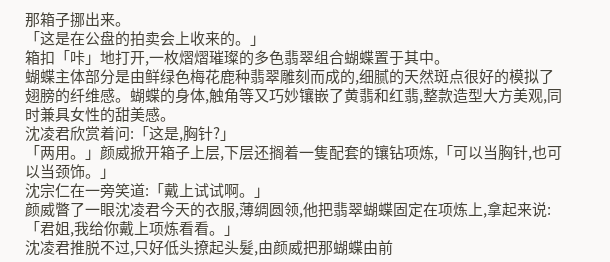那箱子挪出来。
「这是在公盘的拍卖会上收来的。」
箱扣「咔」地打开,一枚熠熠璀璨的多色翡翠组合蝴蝶置于其中。
蝴蝶主体部分是由鲜绿色梅花鹿种翡翠雕刻而成的,细腻的天然斑点很好的模拟了翅膀的纤维感。蝴蝶的身体,触角等又巧妙镶嵌了黄翡和红翡,整款造型大方美观,同时兼具女性的甜美感。
沈凌君欣赏着问:「这是,胸针?」
「两用。」颜威掀开箱子上层,下层还搁着一隻配套的镶钻项炼,「可以当胸针,也可以当颈饰。」
沈宗仁在一旁笑道:「戴上试试啊。」
颜威瞥了一眼沈凌君今天的衣服,薄绸圆领,他把翡翠蝴蝶固定在项炼上,拿起来说:「君姐,我给你戴上项炼看看。」
沈凌君推脱不过,只好低头撩起头髮,由颜威把那蝴蝶由前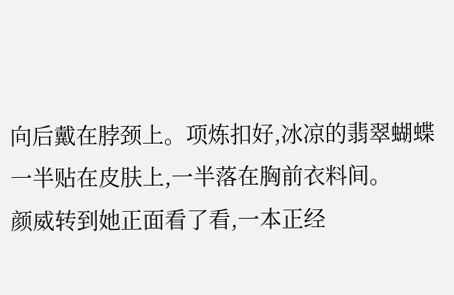向后戴在脖颈上。项炼扣好,冰凉的翡翠蝴蝶一半贴在皮肤上,一半落在胸前衣料间。
颜威转到她正面看了看,一本正经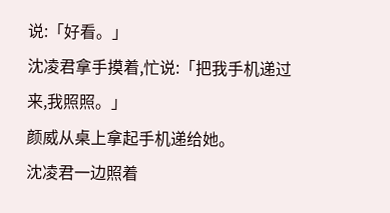说:「好看。」
沈凌君拿手摸着,忙说:「把我手机递过来,我照照。」
颜威从桌上拿起手机递给她。
沈凌君一边照着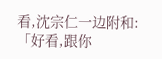看,沈宗仁一边附和:「好看,跟你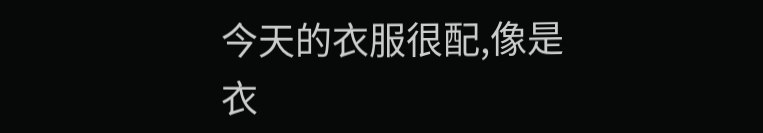今天的衣服很配,像是衣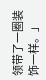领带了一圈装饰一样。」